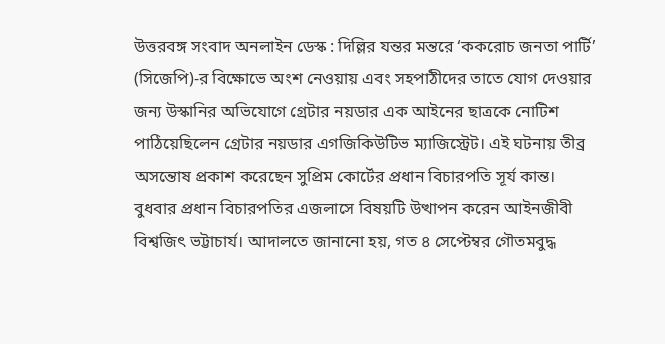উত্তরবঙ্গ সংবাদ অনলাইন ডেস্ক : দিল্লির যন্তর মন্তরে ‘ককরোচ জনতা পার্টি’ (সিজেপি)-র বিক্ষোভে অংশ নেওয়ায় এবং সহপাঠীদের তাতে যোগ দেওয়ার জন্য উস্কানির অভিযোগে গ্রেটার নয়ডার এক আইনের ছাত্রকে নোটিশ পাঠিয়েছিলেন গ্রেটার নয়ডার এগজিকিউটিভ ম্যাজিস্ট্রেট। এই ঘটনায় তীব্র অসন্তোষ প্রকাশ করেছেন সুপ্রিম কোর্টের প্রধান বিচারপতি সূর্য কান্ত।
বুধবার প্রধান বিচারপতির এজলাসে বিষয়টি উত্থাপন করেন আইনজীবী বিশ্বজিৎ ভট্টাচার্য। আদালতে জানানো হয়, গত ৪ সেপ্টেম্বর গৌতমবুদ্ধ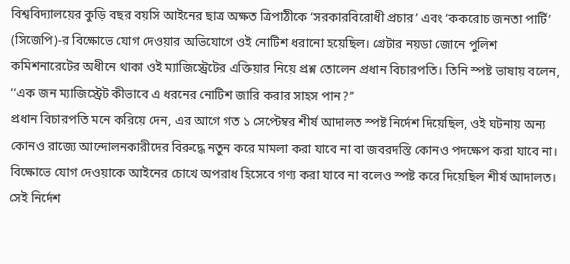বিশ্ববিদ্যালয়ের কুড়ি বছর বয়সি আইনের ছাত্র অক্ষত ত্রিপাঠীকে ‘সরকারবিরোধী প্রচার’ এবং ‘ককরোচ জনতা পার্টি’ (সিজেপি)-র বিক্ষোভে যোগ দেওয়ার অভিযোগে ওই নোটিশ ধরানো হয়েছিল। গ্রেটার নয়ডা জোনে পুলিশ কমিশনারেটের অধীনে থাকা ওই ম্যাজিস্ট্রেটের এক্তিয়ার নিয়ে প্রশ্ন তোলেন প্রধান বিচারপতি। তিনি স্পষ্ট ভাষায় বলেন, ‘‘এক জন ম্যাজিস্ট্রেট কীভাবে এ ধরনের নোটিশ জারি করার সাহস পান?’’
প্রধান বিচারপতি মনে করিয়ে দেন, এর আগে গত ১ সেপ্টেম্বর শীর্ষ আদালত স্পষ্ট নির্দেশ দিয়েছিল, ওই ঘটনায় অন্য কোনও রাজ্যে আন্দোলনকারীদের বিরুদ্ধে নতুন করে মামলা করা যাবে না বা জবরদস্তি কোনও পদক্ষেপ করা যাবে না। বিক্ষোভে যোগ দেওয়াকে আইনের চোখে অপরাধ হিসেবে গণ্য করা যাবে না বলেও স্পষ্ট করে দিয়েছিল শীর্ষ আদালত। সেই নির্দেশ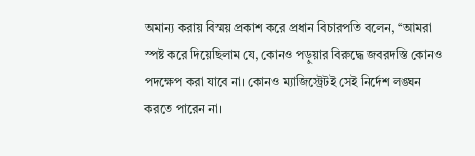অমান্য করায় বিস্ময় প্রকাশ করে প্রধান বিচারপতি বলেন, ‘‘আমরা স্পষ্ট করে দিয়েছিলাম যে, কোনও পড়ুয়ার বিরুদ্ধে জবরদস্তি কোনও পদক্ষেপ করা যাবে না। কোনও ম্যাজিস্ট্রেটই সেই নির্দেশ লঙ্ঘন করতে পারেন না।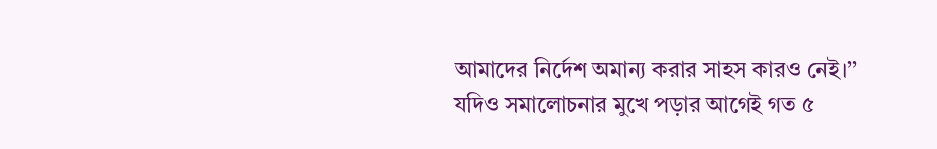আমাদের নির্দেশ অমান্য করার সাহস কারও নেই।’’
যদিও সমালোচনার মুখে পড়ার আগেই গত ৫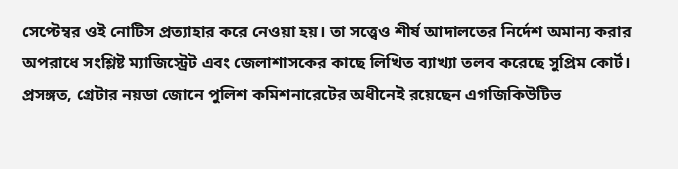সেপ্টেম্বর ওই নোটিস প্রত্যাহার করে নেওয়া হয়। তা সত্ত্বেও শীর্ষ আদালতের নির্দেশ অমান্য করার অপরাধে সংশ্লিষ্ট ম্যাজিস্ট্রেট এবং জেলাশাসকের কাছে লিখিত ব্যাখ্যা তলব করেছে সুপ্রিম কোর্ট।
প্রসঙ্গত, গ্রেটার নয়ডা জোনে পুলিশ কমিশনারেটের অধীনেই রয়েছেন এগজিকিউটিভ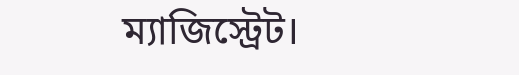ম্যাজিস্ট্রেট।